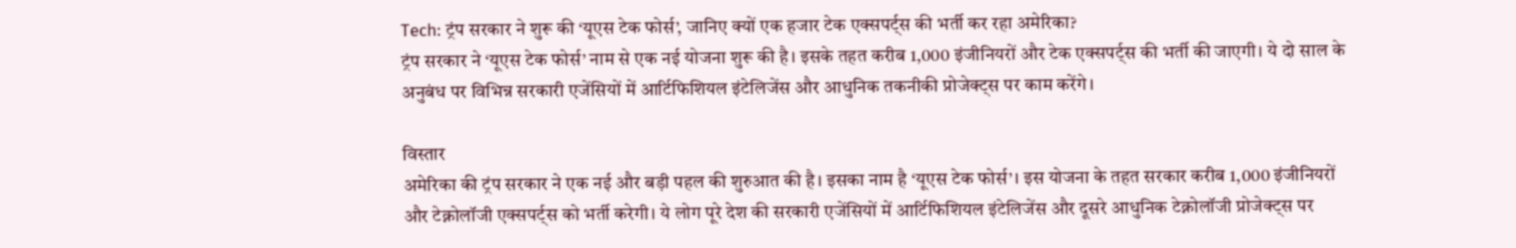Tech: ट्रंप सरकार ने शुरू की ‘यूएस टेक फोर्स’, जानिए क्यों एक हजार टेक एक्सपर्ट्स की भर्ती कर रहा अमेरिका?
ट्रंप सरकार ने ‘यूएस टेक फोर्स’ नाम से एक नई योजना शुरू की है। इसके तहत करीब 1,000 इंजीनियरों और टेक एक्सपर्ट्स की भर्ती की जाएगी। ये दो साल के अनुबंध पर विभिन्न सरकारी एजेंसियों में आर्टिफिशियल इंटेलिजेंस और आधुनिक तकनीकी प्रोजेक्ट्स पर काम करेंगे।

विस्तार
अमेरिका की ट्रंप सरकार ने एक नई और बड़ी पहल की शुरुआत की है। इसका नाम है ‘यूएस टेक फोर्स’। इस योजना के तहत सरकार करीब 1,000 इंजीनियरों और टेक्नोलॉजी एक्सपर्ट्स को भर्ती करेगी। ये लोग पूरे देश की सरकारी एजेंसियों में आर्टिफिशियल इंटेलिजेंस और दूसरे आधुनिक टेक्नोलॉजी प्रोजेक्ट्स पर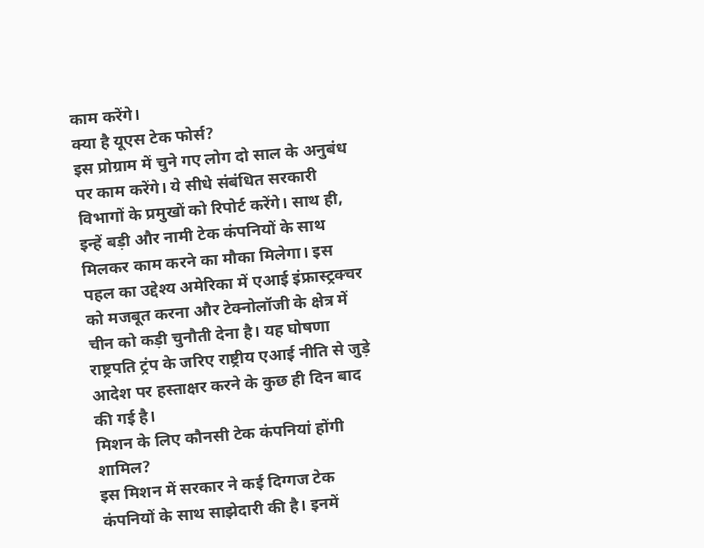काम करेंगे।
क्या है यूएस टेक फोर्स?
इस प्रोग्राम में चुने गए लोग दो साल के अनुबंध पर काम करेंगे। ये सीधे संबंधित सरकारी विभागों के प्रमुखों को रिपोर्ट करेंगे। साथ ही, इन्हें बड़ी और नामी टेक कंपनियों के साथ मिलकर काम करने का मौका मिलेगा। इस पहल का उद्देश्य अमेरिका में एआई इंफ्रास्ट्रक्चर को मजबूत करना और टेक्नोलॉजी के क्षेत्र में चीन को कड़ी चुनौती देना है। यह घोषणा राष्ट्रपति ट्रंप के जरिए राष्ट्रीय एआई नीति से जुड़े आदेश पर हस्ताक्षर करने के कुछ ही दिन बाद की गई है।
मिशन के लिए कौनसी टेक कंपनियां होंगी शामिल?
इस मिशन में सरकार ने कई दिग्गज टेक कंपनियों के साथ साझेदारी की है। इनमें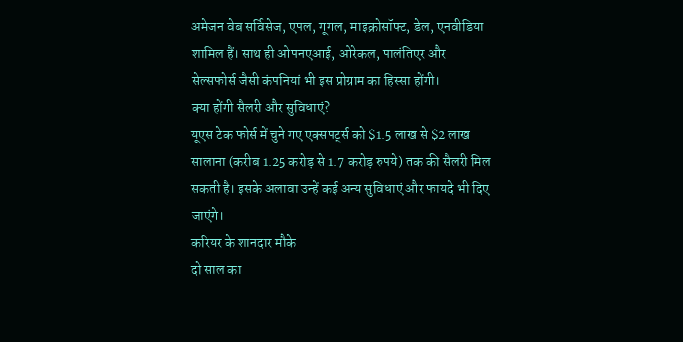अमेजन वेब सर्विसेज, एपल, गूगल, माइक्रोसॉफ्ट, डेल, एनवीडिया शामिल हैं। साथ ही ओपनएआई, ओरेकल, पालंतिएर और सेल्सफोर्स जैसी कंपनियां भी इस प्रोग्राम का हिस्सा होंगी।
क्या होंगी सैलरी और सुविधाएं?
यूएस टेक फोर्स में चुने गए एक्सपर्ट्स को $1.5 लाख से $2 लाख सालाना (करीब 1.25 करोड़ से 1.7 करोड़ रुपये) तक की सैलरी मिल सकती है। इसके अलावा उन्हें कई अन्य सुविधाएं और फायदे भी दिए जाएंगे।
करियर के शानदार मौके
दो साल का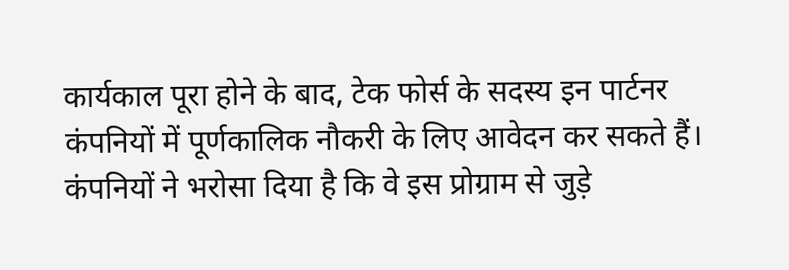कार्यकाल पूरा होने के बाद, टेक फोर्स के सदस्य इन पार्टनर कंपनियों में पूर्णकालिक नौकरी के लिए आवेदन कर सकते हैं। कंपनियों ने भरोसा दिया है कि वे इस प्रोग्राम से जुड़े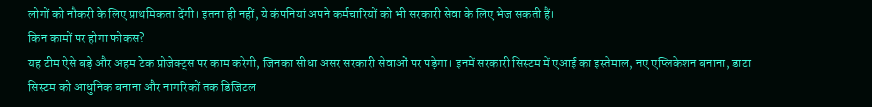लोगों को नौकरी के लिए प्राथमिकता देंगी। इतना ही नहीं, ये कंपनियां अपने कर्मचारियों को भी सरकारी सेवा के लिए भेज सकती हैं।
किन कामों पर होगा फोकस?
यह टीम ऐसे बड़े और अहम टेक प्रोजेक्ट्स पर काम करेगी, जिनका सीधा असर सरकारी सेवाओं पर पड़ेगा। इनमें सरकारी सिस्टम में एआई का इस्तेमाल, नए एप्लिकेशन बनाना, डाटा सिस्टम को आधुनिक बनाना और नागरिकों तक डिजिटल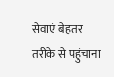सेवाएं बेहतर तरीके से पहुंचाना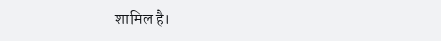शामिल है।